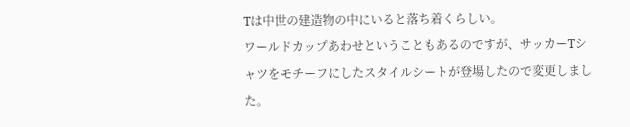Tは中世の建造物の中にいると落ち着くらしい。
ワールドカップあわせということもあるのですが、サッカーTシャツをモチーフにしたスタイルシートが登場したので変更しました。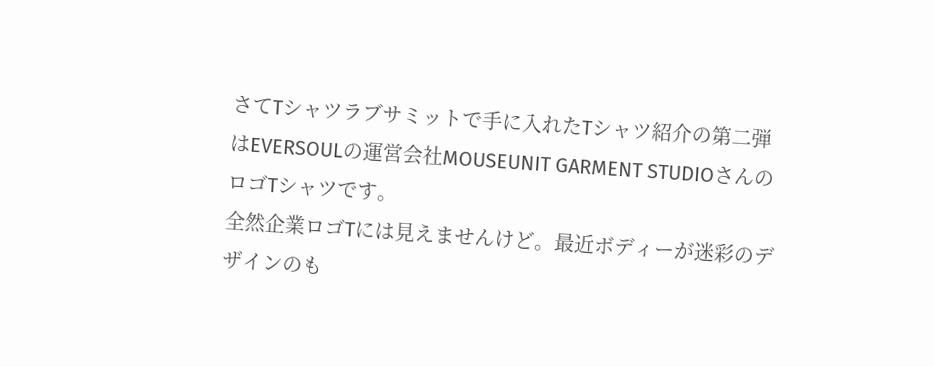さてTシャツラブサミットで手に入れたTシャツ紹介の第二弾はEVERSOULの運営会社MOUSEUNIT GARMENT STUDIOさんのロゴTシャツです。
全然企業ロゴTには見えませんけど。最近ボディーが迷彩のデザインのも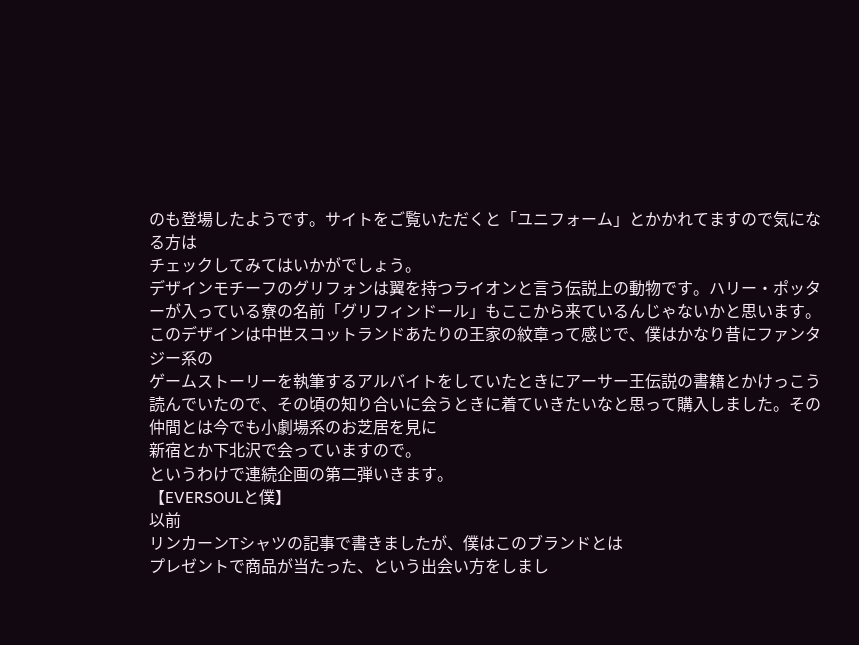のも登場したようです。サイトをご覧いただくと「ユニフォーム」とかかれてますので気になる方は
チェックしてみてはいかがでしょう。
デザインモチーフのグリフォンは翼を持つライオンと言う伝説上の動物です。ハリー・ポッターが入っている寮の名前「グリフィンドール」もここから来ているんじゃないかと思います。
このデザインは中世スコットランドあたりの王家の紋章って感じで、僕はかなり昔にファンタジー系の
ゲームストーリーを執筆するアルバイトをしていたときにアーサー王伝説の書籍とかけっこう読んでいたので、その頃の知り合いに会うときに着ていきたいなと思って購入しました。その仲間とは今でも小劇場系のお芝居を見に
新宿とか下北沢で会っていますので。
というわけで連続企画の第二弾いきます。
【EVERSOULと僕】
以前
リンカーンTシャツの記事で書きましたが、僕はこのブランドとは
プレゼントで商品が当たった、という出会い方をしまし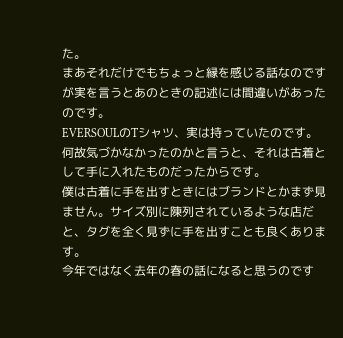た。
まあそれだけでもちょっと縁を感じる話なのですが実を言うとあのときの記述には間違いがあったのです。
EVERSOULのTシャツ、実は持っていたのです。
何故気づかなかったのかと言うと、それは古着として手に入れたものだったからです。
僕は古着に手を出すときにはブランドとかまず見ません。サイズ別に陳列されているような店だと、タグを全く見ずに手を出すことも良くあります。
今年ではなく去年の春の話になると思うのです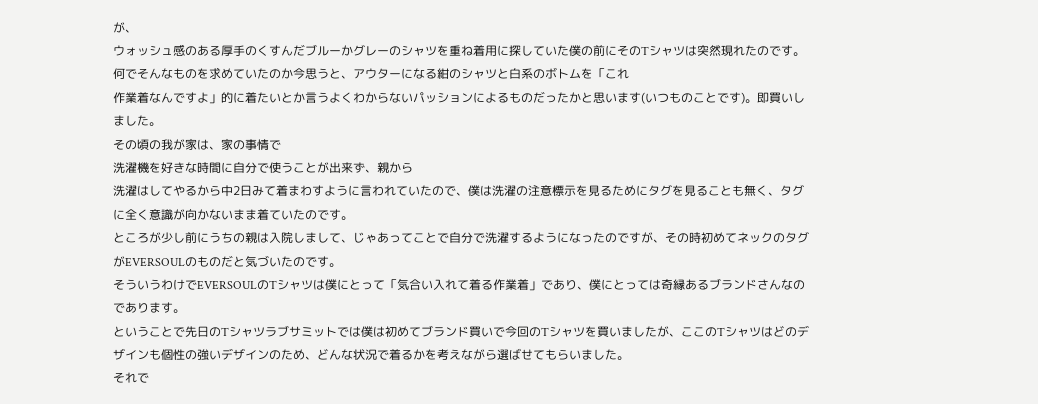が、
ウォッシュ感のある厚手のくすんだブルーかグレーのシャツを重ね着用に探していた僕の前にそのTシャツは突然現れたのです。何でそんなものを求めていたのか今思うと、アウターになる紺のシャツと白系のボトムを「これ
作業着なんですよ」的に着たいとか言うよくわからないパッションによるものだったかと思います(いつものことです)。即買いしました。
その頃の我が家は、家の事情で
洗濯機を好きな時間に自分で使うことが出来ず、親から
洗濯はしてやるから中2日みて着まわすように言われていたので、僕は洗濯の注意標示を見るためにタグを見ることも無く、タグに全く意識が向かないまま着ていたのです。
ところが少し前にうちの親は入院しまして、じゃあってことで自分で洗濯するようになったのですが、その時初めてネックのタグがEVERSOULのものだと気づいたのです。
そういうわけでEVERSOULのTシャツは僕にとって「気合い入れて着る作業着」であり、僕にとっては奇縁あるブランドさんなのであります。
ということで先日のTシャツラブサミットでは僕は初めてブランド買いで今回のTシャツを買いましたが、ここのTシャツはどのデザインも個性の強いデザインのため、どんな状況で着るかを考えながら選ばせてもらいました。
それで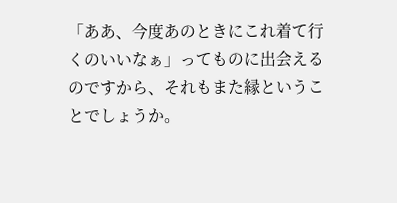「ああ、今度あのときにこれ着て行くのいいなぁ」ってものに出会えるのですから、それもまた縁ということでしょうか。